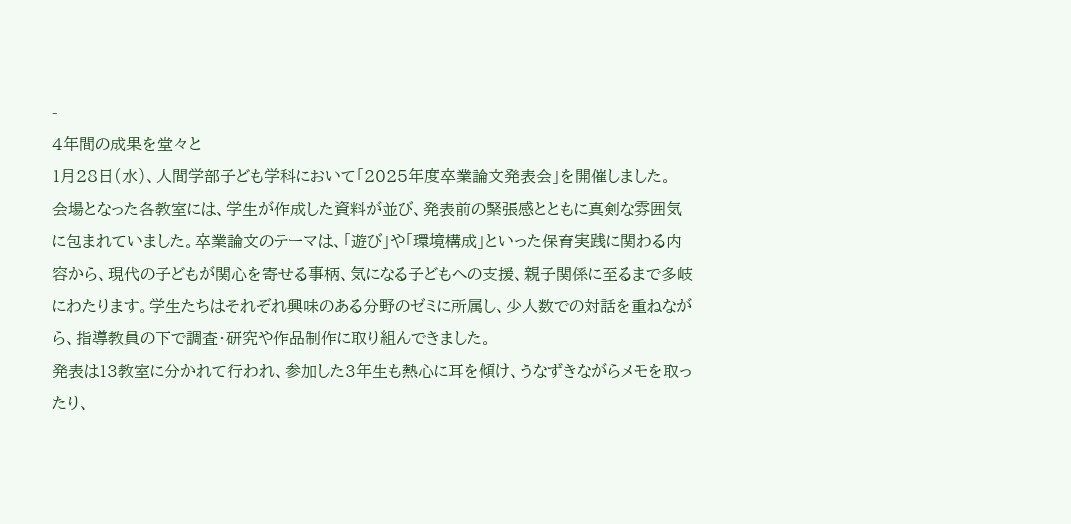-
4年間の成果を堂々と
1月28日(水)、人間学部子ども学科において「2025年度卒業論文発表会」を開催しました。
会場となった各教室には、学生が作成した資料が並び、発表前の緊張感とともに真剣な雰囲気に包まれていました。卒業論文のテーマは、「遊び」や「環境構成」といった保育実践に関わる内容から、現代の子どもが関心を寄せる事柄、気になる子どもへの支援、親子関係に至るまで多岐にわたります。学生たちはそれぞれ興味のある分野のゼミに所属し、少人数での対話を重ねながら、指導教員の下で調査・研究や作品制作に取り組んできました。
発表は13教室に分かれて行われ、参加した3年生も熱心に耳を傾け、うなずきながらメモを取ったり、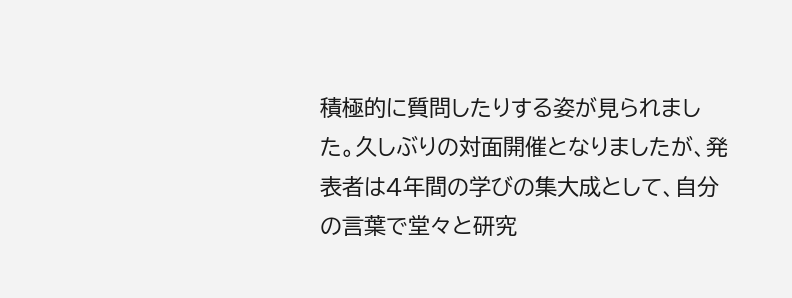積極的に質問したりする姿が見られました。久しぶりの対面開催となりましたが、発表者は4年間の学びの集大成として、自分の言葉で堂々と研究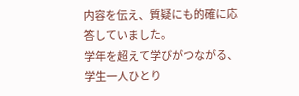内容を伝え、質疑にも的確に応答していました。
学年を超えて学びがつながる、学生一人ひとり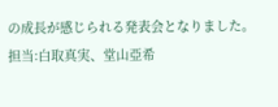の成長が感じられる発表会となりました。
担当:白取真実、堂山亞希